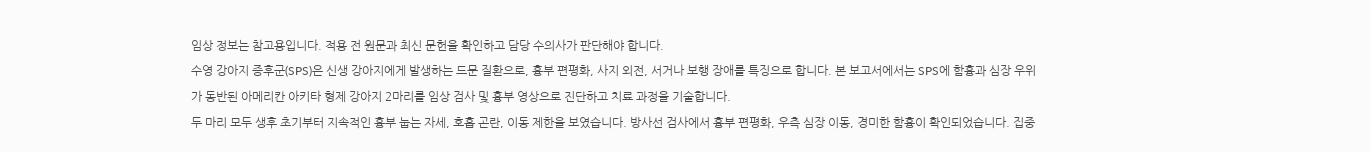임상 정보는 참고용입니다. 적용 전 원문과 최신 문헌을 확인하고 담당 수의사가 판단해야 합니다.
수영 강아지 증후군(SPS)은 신생 강아지에게 발생하는 드문 질환으로, 흉부 편평화, 사지 외전, 서거나 보행 장애를 특징으로 합니다. 본 보고서에서는 SPS에 함흉과 심장 우위가 동반된 아메리칸 아키타 형제 강아지 2마리를 임상 검사 및 흉부 영상으로 진단하고 치료 과정을 기술합니다.
두 마리 모두 생후 초기부터 지속적인 흉부 눕는 자세, 호흡 곤란, 이동 제한을 보였습니다. 방사선 검사에서 흉부 편평화, 우측 심장 이동, 경미한 함흉이 확인되었습니다. 집중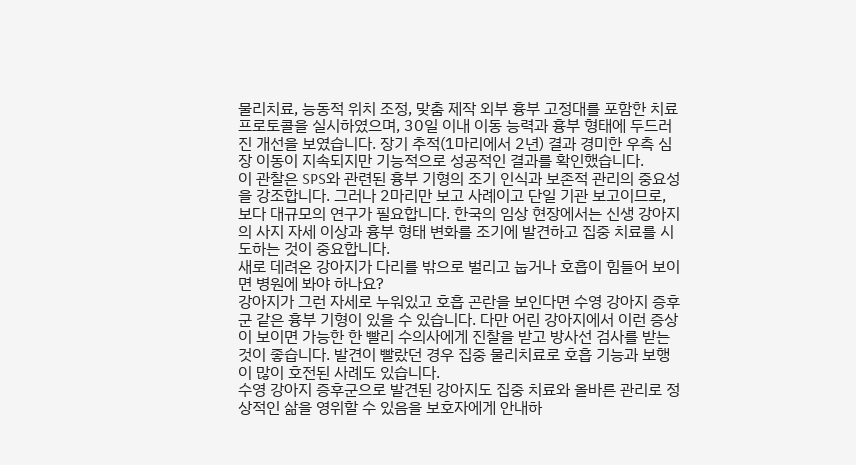물리치료, 능동적 위치 조정, 맞춤 제작 외부 흉부 고정대를 포함한 치료 프로토콜을 실시하였으며, 30일 이내 이동 능력과 흉부 형태에 두드러진 개선을 보였습니다. 장기 추적(1마리에서 2년) 결과 경미한 우측 심장 이동이 지속되지만 기능적으로 성공적인 결과를 확인했습니다.
이 관찰은 SPS와 관련된 흉부 기형의 조기 인식과 보존적 관리의 중요성을 강조합니다. 그러나 2마리만 보고 사례이고 단일 기관 보고이므로, 보다 대규모의 연구가 필요합니다. 한국의 임상 현장에서는 신생 강아지의 사지 자세 이상과 흉부 형태 변화를 조기에 발견하고 집중 치료를 시도하는 것이 중요합니다.
새로 데려온 강아지가 다리를 밖으로 벌리고 눕거나 호흡이 힘들어 보이면 병원에 봐야 하나요?
강아지가 그런 자세로 누워있고 호흡 곤란을 보인다면 수영 강아지 증후군 같은 흉부 기형이 있을 수 있습니다. 다만 어린 강아지에서 이런 증상이 보이면 가능한 한 빨리 수의사에게 진찰을 받고 방사선 검사를 받는 것이 좋습니다. 발견이 빨랐던 경우 집중 물리치료로 호흡 기능과 보행이 많이 호전된 사례도 있습니다.
수영 강아지 증후군으로 발견된 강아지도 집중 치료와 올바른 관리로 정상적인 삶을 영위할 수 있음을 보호자에게 안내하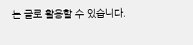는 글로 활용할 수 있습니다.